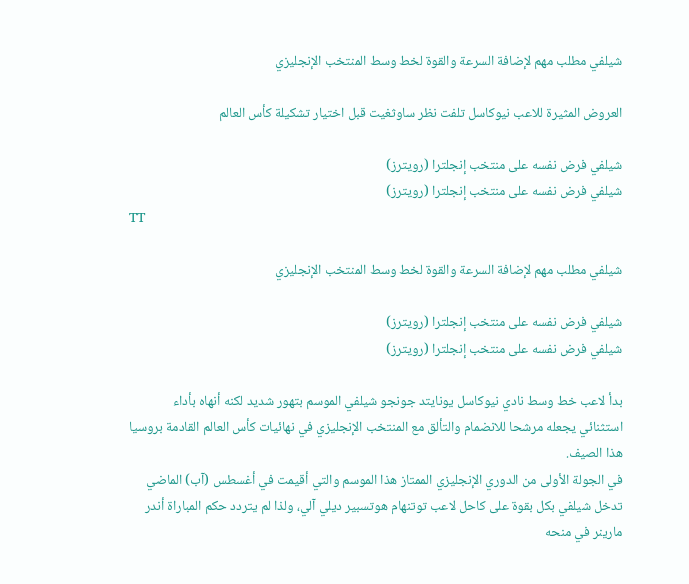شيلفي مطلب مهم لإضافة السرعة والقوة لخط وسط المنتخب الإنجليزي

العروض المثيرة للاعب نيوكاسل تلفت نظر ساوثغيت قبل اختيار تشكيلة كأس العالم

شيلفي فرض نفسه على منتخب إنجلترا (رويترز)
شيلفي فرض نفسه على منتخب إنجلترا (رويترز)
TT

شيلفي مطلب مهم لإضافة السرعة والقوة لخط وسط المنتخب الإنجليزي

شيلفي فرض نفسه على منتخب إنجلترا (رويترز)
شيلفي فرض نفسه على منتخب إنجلترا (رويترز)

بدأ لاعب خط وسط نادي نيوكاسل يونايتد جونجو شيلفي الموسم بتهور شديد لكنه أنهاه بأداء استثنائي يجعله مرشحا للانضمام والتألق مع المنتخب الإنجليزي في نهائيات كأس العالم القادمة بروسيا هذا الصيف.
في الجولة الأولى من الدوري الإنجليزي الممتاز هذا الموسم والتي أقيمت في أغسطس (آب) الماضي تدخل شيلفي بكل بقوة على كاحل لاعب توتنهام هوتسبير ديلي آلي، ولذا لم يتردد حكم المباراة أندر مارينر في منحه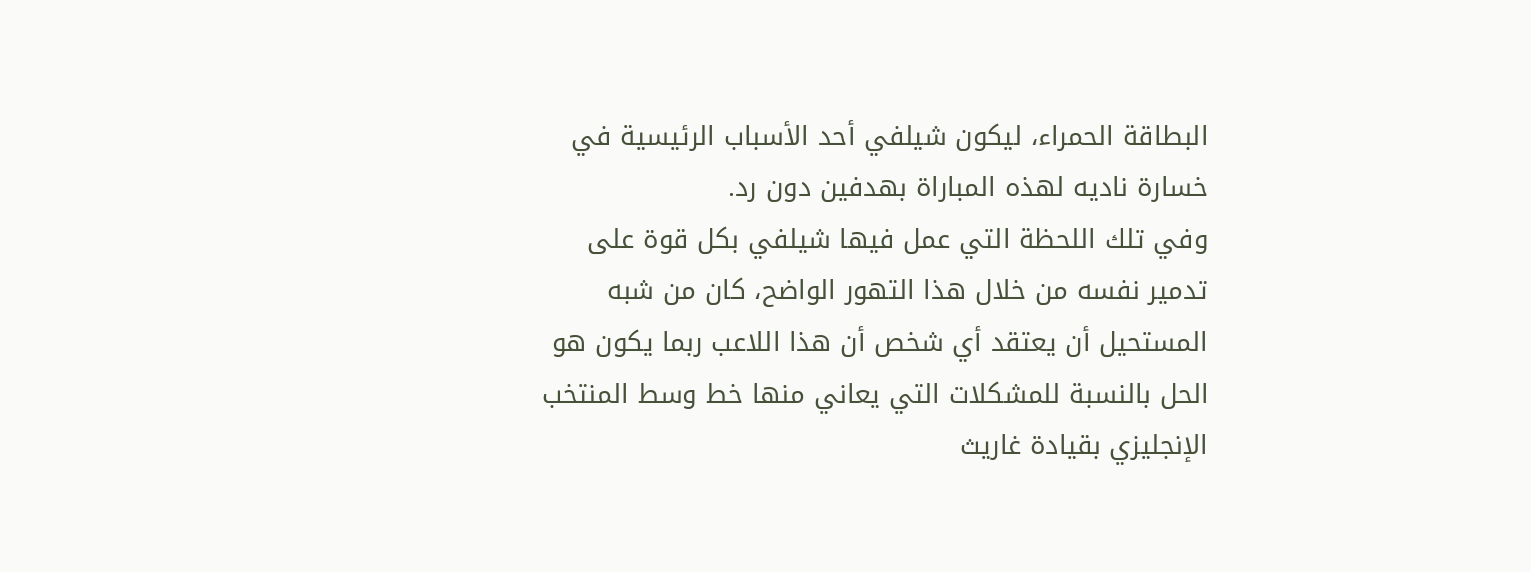البطاقة الحمراء، ليكون شيلفي أحد الأسباب الرئيسية في خسارة ناديه لهذه المباراة بهدفين دون رد.
وفي تلك اللحظة التي عمل فيها شيلفي بكل قوة على تدمير نفسه من خلال هذا التهور الواضح، كان من شبه المستحيل أن يعتقد أي شخص أن هذا اللاعب ربما يكون هو الحل بالنسبة للمشكلات التي يعاني منها خط وسط المنتخب الإنجليزي بقيادة غاريث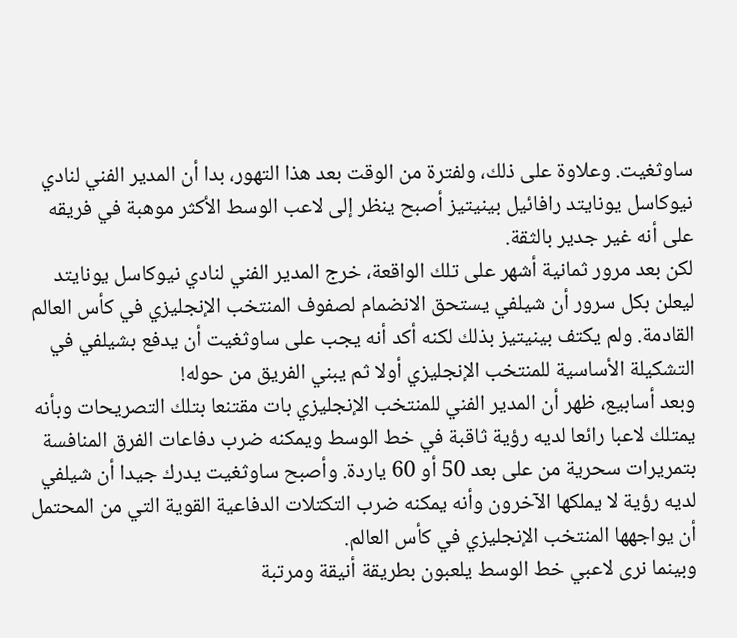ساوثغيت. وعلاوة على ذلك، ولفترة من الوقت بعد هذا التهور، بدا أن المدير الفني لنادي نيوكاسل يونايتد رافائيل بينيتيز أصبح ينظر إلى لاعب الوسط الأكثر موهبة في فريقه على أنه غير جدير بالثقة.
لكن بعد مرور ثمانية أشهر على تلك الواقعة، خرج المدير الفني لنادي نيوكاسل يونايتد ليعلن بكل سرور أن شيلفي يستحق الانضمام لصفوف المنتخب الإنجليزي في كأس العالم القادمة. ولم يكتف بينيتيز بذلك لكنه أكد أنه يجب على ساوثغيت أن يدفع بشيلفي في التشكيلة الأساسية للمنتخب الإنجليزي أولا ثم يبني الفريق من حوله!
وبعد أسابيع، ظهر أن المدير الفني للمنتخب الإنجليزي بات مقتنعا بتلك التصريحات وبأنه يمتلك لاعبا رائعا لديه رؤية ثاقبة في خط الوسط ويمكنه ضرب دفاعات الفرق المنافسة بتمريرات سحرية من على بعد 50 أو 60 ياردة. وأصبح ساوثغيت يدرك جيدا أن شيلفي لديه رؤية لا يملكها الآخرون وأنه يمكنه ضرب التكتلات الدفاعية القوية التي من المحتمل أن يواجهها المنتخب الإنجليزي في كأس العالم.
وبينما نرى لاعبي خط الوسط يلعبون بطريقة أنيقة ومرتبة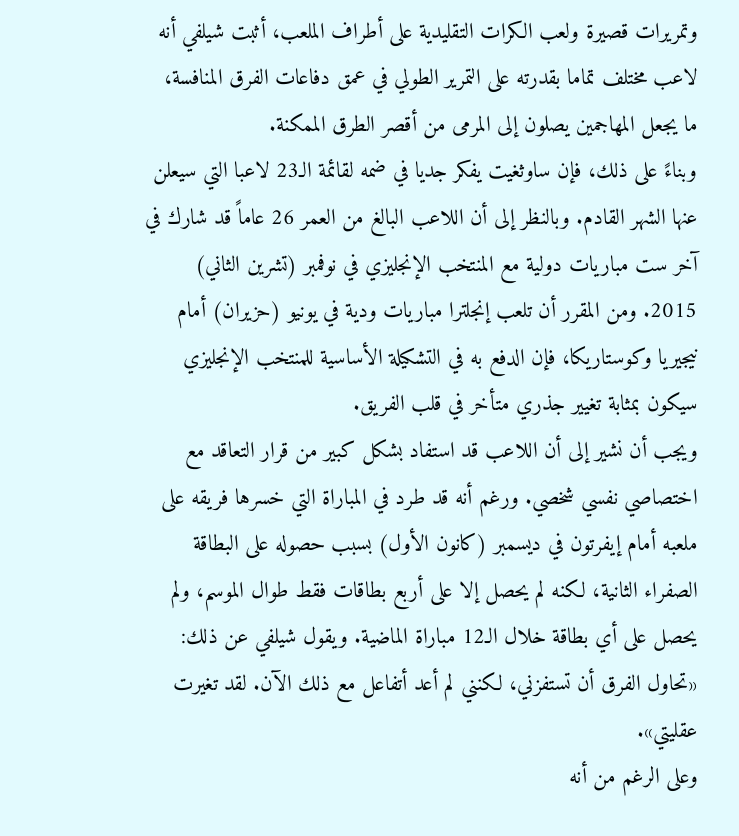وتمريرات قصيرة ولعب الكرات التقليدية على أطراف الملعب، أثبت شيلفي أنه لاعب مختلف تماما بقدرته على التمرير الطولي في عمق دفاعات الفرق المنافسة، ما يجعل المهاجمين يصلون إلى المرمى من أقصر الطرق الممكنة.
وبناءً على ذلك، فإن ساوثغيت يفكر جديا في ضمه لقائمة الـ23 لاعبا التي سيعلن عنها الشهر القادم. وبالنظر إلى أن اللاعب البالغ من العمر 26 عاماً قد شارك في آخر ست مباريات دولية مع المنتخب الإنجليزي في نوفمبر (تشرين الثاني) 2015. ومن المقرر أن تلعب إنجلترا مباريات ودية في يونيو (حزيران) أمام نيجيريا وكوستاريكا، فإن الدفع به في التشكيلة الأساسية للمنتخب الإنجليزي سيكون بمثابة تغيير جذري متأخر في قلب الفريق.
ويجب أن نشير إلى أن اللاعب قد استفاد بشكل كبير من قرار التعاقد مع اختصاصي نفسي شخصي. ورغم أنه قد طرد في المباراة التي خسرها فريقه على ملعبه أمام إيفرتون في ديسمبر (كانون الأول) بسبب حصوله على البطاقة الصفراء الثانية، لكنه لم يحصل إلا على أربع بطاقات فقط طوال الموسم، ولم يحصل على أي بطاقة خلال الـ12 مباراة الماضية. ويقول شيلفي عن ذلك: «تحاول الفرق أن تستفزني، لكنني لم أعد أتفاعل مع ذلك الآن. لقد تغيرت عقليتي».
وعلى الرغم من أنه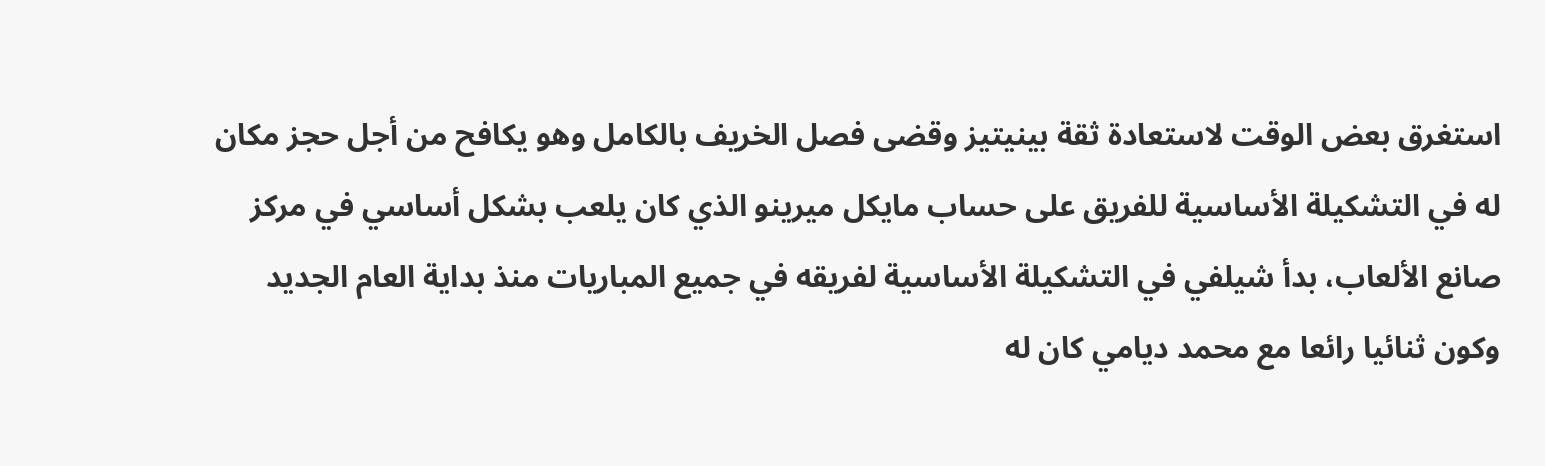استغرق بعض الوقت لاستعادة ثقة بينيتيز وقضى فصل الخريف بالكامل وهو يكافح من أجل حجز مكان له في التشكيلة الأساسية للفريق على حساب مايكل ميرينو الذي كان يلعب بشكل أساسي في مركز صانع الألعاب، بدأ شيلفي في التشكيلة الأساسية لفريقه في جميع المباريات منذ بداية العام الجديد وكون ثنائيا رائعا مع محمد ديامي كان له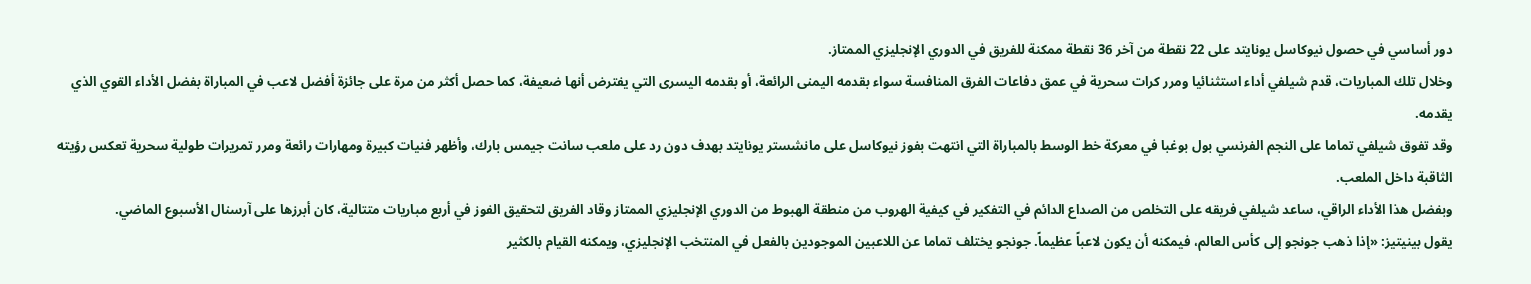دور أساسي في حصول نيوكاسل يونايتد على 22 نقطة من آخر 36 نقطة ممكنة للفريق في الدوري الإنجليزي الممتاز.
وخلال تلك المباريات، قدم شيلفي أداء استثنائيا ومرر كرات سحرية في عمق دفاعات الفرق المنافسة سواء بقدمه اليمنى الرائعة، أو بقدمه اليسرى التي يفترض أنها ضعيفة، كما حصل أكثر من مرة على جائزة أفضل لاعب في المباراة بفضل الأداء القوي الذي يقدمه.
وقد تفوق شيلفي تماما على النجم الفرنسي بول بوغبا في معركة خط الوسط بالمباراة التي انتهت بفوز نيوكاسل على مانشستر يونايتد بهدف دون رد على ملعب سانت جيمس بارك، وأظهر فنيات كبيرة ومهارات رائعة ومرر تمريرات طولية سحرية تعكس رؤيته الثاقبة داخل الملعب.
وبفضل هذا الأداء الراقي، ساعد شيلفي فريقه على التخلص من الصداع الدائم في التفكير في كيفية الهروب من منطقة الهبوط من الدوري الإنجليزي الممتاز وقاد الفريق لتحقيق الفوز في أربع مباريات متتالية، كان أبرزها على آرسنال الأسبوع الماضي.
يقول بينيتيز: «إذا ذهب جونجو إلى كأس العالم، فيمكنه أن يكون لاعباً عظيماً. جونجو يختلف تماما عن اللاعبين الموجودين بالفعل في المنتخب الإنجليزي، ويمكنه القيام بالكثير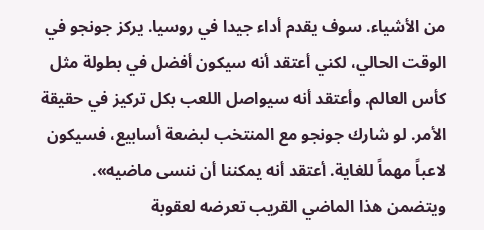من الأشياء. سوف يقدم أداء جيدا في روسيا. يركز جونجو في الوقت الحالي، لكني أعتقد أنه سيكون أفضل في بطولة مثل كأس العالم. وأعتقد أنه سيواصل اللعب بكل تركيز في حقيقة الأمر. لو شارك جونجو مع المنتخب لبضعة أسابيع، فسيكون لاعباً مهماً للغاية. أعتقد أنه يمكننا أن ننسى ماضيه».
ويتضمن هذا الماضي القريب تعرضه لعقوبة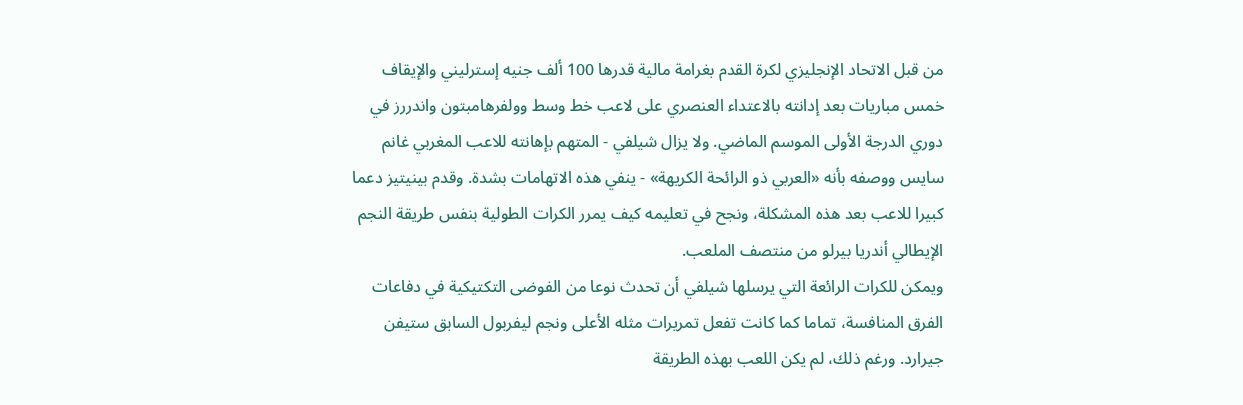من قبل الاتحاد الإنجليزي لكرة القدم بغرامة مالية قدرها 100 ألف جنيه إسترليني والإيقاف خمس مباريات بعد إدانته بالاعتداء العنصري على لاعب خط وسط وولفرهامبتون واندررز في دوري الدرجة الأولى الموسم الماضي. ولا يزال شيلفي - المتهم بإهانته للاعب المغربي غانم سايس ووصفه بأنه «العربي ذو الرائحة الكريهة» - ينفي هذه الاتهامات بشدة. وقدم بينيتيز دعما كبيرا للاعب بعد هذه المشكلة، ونجح في تعليمه كيف يمرر الكرات الطولية بنفس طريقة النجم الإيطالي أندريا بيرلو من منتصف الملعب.
ويمكن للكرات الرائعة التي يرسلها شيلفي أن تحدث نوعا من الفوضى التكتيكية في دفاعات الفرق المنافسة، تماما كما كانت تفعل تمريرات مثله الأعلى ونجم ليفربول السابق ستيفن جيرارد. ورغم ذلك، لم يكن اللعب بهذه الطريقة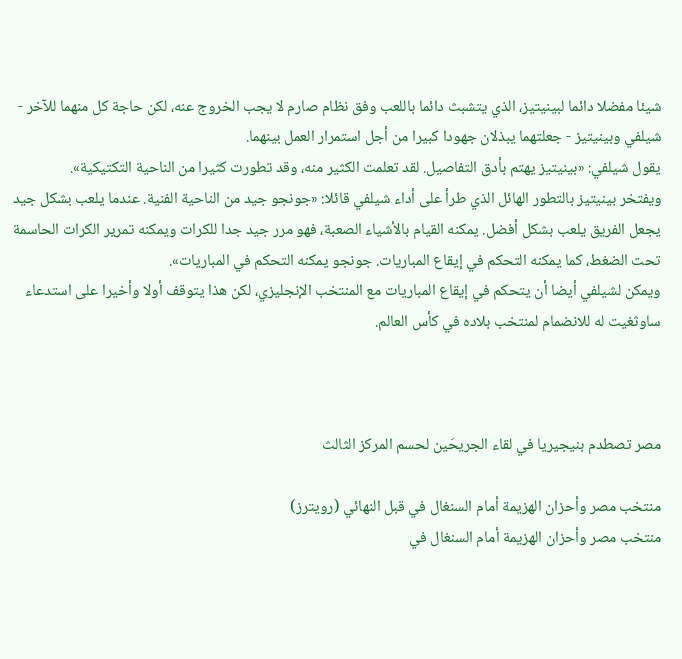شيئا مفضلا دائما لبينيتيز، الذي يتشبث دائما باللعب وفق نظام صارم لا يجب الخروج عنه، لكن حاجة كل منهما للآخر - شيلفي وبينيتيز - جعلتهما يبذلان جهودا كبيرا من أجل استمرار العمل بينهما.
يقول شيلفي: «بينيتيز يهتم بأدق التفاصيل. لقد تعلمت الكثير منه، وقد تطورت كثيرا من الناحية التكتيكية».
ويفتخر بينيتيز بالتطور الهائل الذي طرأ على أداء شيلفي قائلا: «جونجو جيد من الناحية الفنية. عندما يلعب بشكل جيد يجعل الفريق يلعب بشكل أفضل. يمكنه القيام بالأشياء الصعبة، فهو مرر جيد جدا للكرات ويمكنه تمرير الكرات الحاسمة تحت الضغط، كما يمكنه التحكم في إيقاع المباريات. جونجو يمكنه التحكم في المباريات».
ويمكن لشيلفي أيضا أن يتحكم في إيقاع المباريات مع المنتخب الإنجليزي، لكن هذا يتوقف أولا وأخيرا على استدعاء ساوثغيت له للانضمام لمنتخب بلاده في كأس العالم.



مصر تصطدم بنيجيريا في لقاء الجريحَين لحسم المركز الثالث

منتخب مصر وأحزان الهزيمة أمام السنغال في قبل النهائي (رويترز)
منتخب مصر وأحزان الهزيمة أمام السنغال في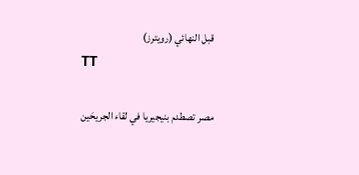قبل النهائي (رويترز)
TT

مصر تصطدم بنيجيريا في لقاء الجريحَين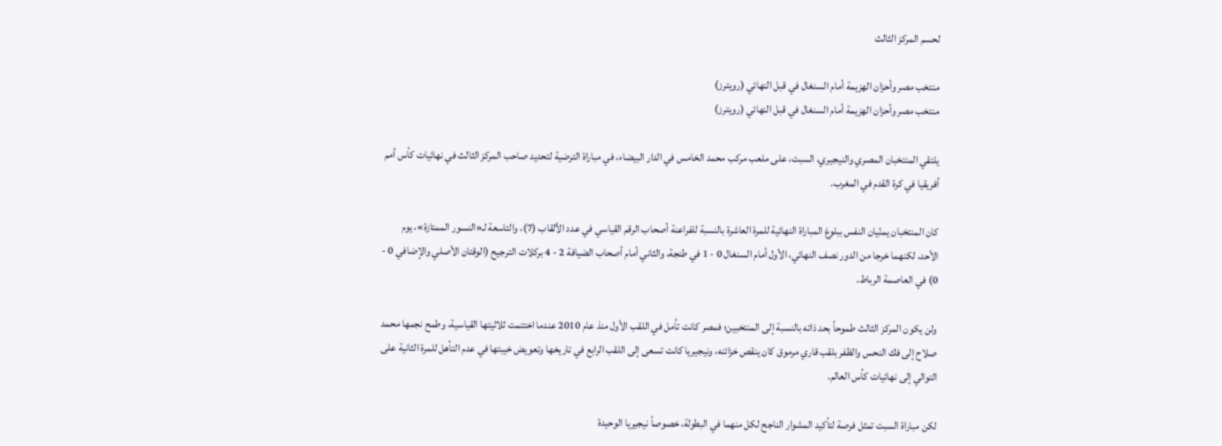لحسم المركز الثالث

منتخب مصر وأحزان الهزيمة أمام السنغال في قبل النهائي (رويترز)
منتخب مصر وأحزان الهزيمة أمام السنغال في قبل النهائي (رويترز)

يلتقي المنتخبان المصري والنيجيري، السبت، على ملعب مركب محمد الخامس في الدار البيضاء، في مباراة الترضية لتحديد صاحب المركز الثالث في نهائيات كأس أمم أفريقيا في كرة القدم في المغرب.

كان المنتخبان يمنّيان النفس ببلوغ المباراة النهائية للمرة العاشرة بالنسبة للفراعنة أصحاب الرقم القياسي في عدد الألقاب (7)، والتاسعة لـ«النسور الممتازة»، يوم الأحد، لكنهما خرجا من الدور نصف النهائي، الأول أمام السنغال 0 - 1 في طنجة، والثاني أمام أصحاب الضيافة 2 - 4 بركلات الترجيح (الوقتان الأصلي والإضافي 0 - 0) في العاصمة الرباط.

ولن يكون المركز الثالث طموحاً بحد ذاته بالنسبة إلى المنتخبين؛ فمصر كانت تأمل في اللقب الأول منذ عام 2010 عندما اختتمت ثلاثيتها القياسية، وطمح نجمها محمد صلاح إلى فك النحس والظفر بلقب قاري مرموق كان ينقص خزائنه، ونيجيريا كانت تسعى إلى اللقب الرابع في تاريخها وتعويض خيبتها في عدم التأهل للمرة الثانية على التوالي إلى نهائيات كأس العالم.

لكن مباراة السبت تمثل فرصة لتأكيد المشوار الناجح لكل منهما في البطولة، خصوصاً نيجيريا الوحيدة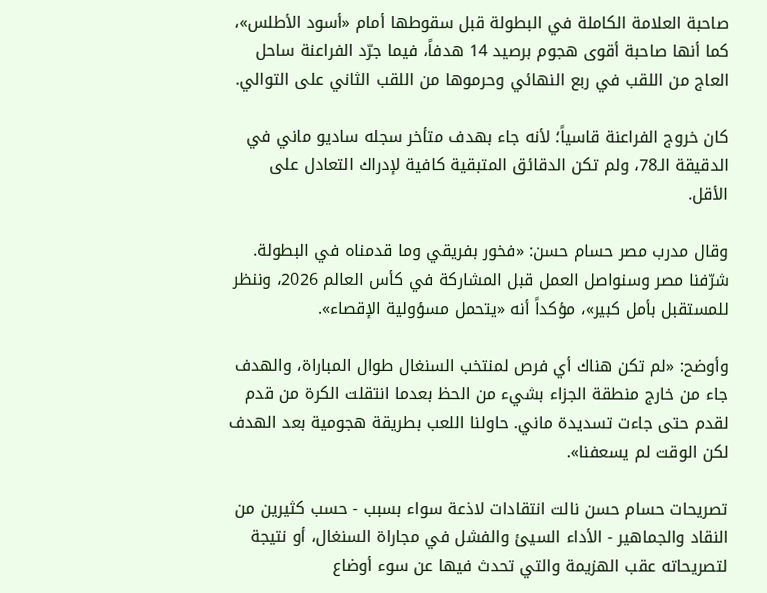صاحبة العلامة الكاملة في البطولة قبل سقوطها أمام «أسود الأطلس»، كما أنها صاحبة أقوى هجوم برصيد 14 هدفاً، فيما جرّد الفراعنة ساحل العاج من اللقب في ربع النهائي وحرموها من اللقب الثاني على التوالي.

كان خروج الفراعنة قاسياً؛ لأنه جاء بهدف متأخر سجله ساديو ماني في الدقيقة الـ78، ولم تكن الدقائق المتبقية كافية لإدراك التعادل على الأقل.

وقال مدرب مصر حسام حسن: «فخور بفريقي وما قدمناه في البطولة. شرّفنا مصر وسنواصل العمل قبل المشاركة في كأس العالم 2026، وننظر للمستقبل بأمل كبير»، مؤكداً أنه «يتحمل مسؤولية الإقصاء».

وأوضح: «لم تكن هناك أي فرص لمنتخب السنغال طوال المباراة، والهدف جاء من خارج منطقة الجزاء بشيء من الحظ بعدما انتقلت الكرة من قدم لقدم حتى جاءت تسديدة ماني. حاولنا اللعب بطريقة هجومية بعد الهدف لكن الوقت لم يسعفنا».

تصريحات حسام حسن نالت انتقادات لاذعة سواء بسبب - حسب كثيرين من النقاد والجماهير - الأداء السيئ والفشل في مجاراة السنغال، أو نتيجة لتصريحاته عقب الهزيمة والتي تحدث فيها عن سوء أوضاع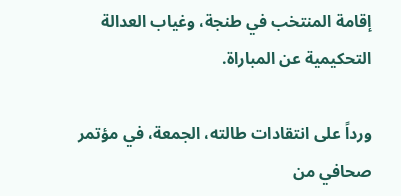إقامة المنتخب في طنجة، وغياب العدالة التحكيمية عن المباراة.

ورداً على انتقادات طالته، الجمعة، في مؤتمر صحافي من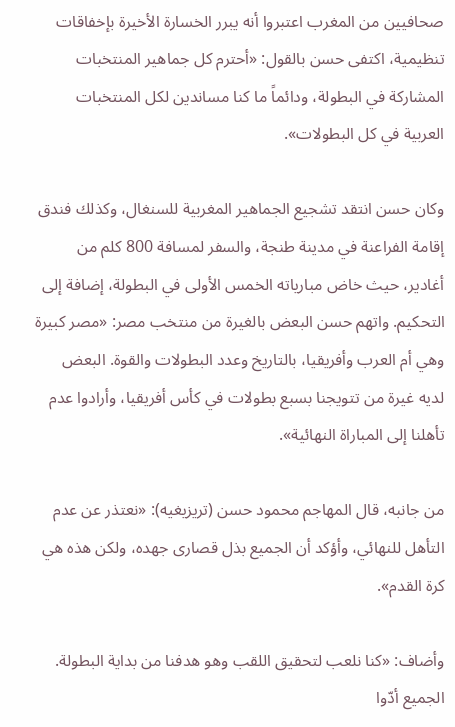صحافيين من المغرب اعتبروا أنه يبرر الخسارة الأخيرة بإخفاقات تنظيمية، اكتفى حسن بالقول: «أحترم كل جماهير المنتخبات المشاركة في البطولة، ودائماً ما كنا مساندين لكل المنتخبات العربية في كل البطولات».

وكان حسن انتقد تشجيع الجماهير المغربية للسنغال، وكذلك فندق إقامة الفراعنة في مدينة طنجة، والسفر لمسافة 800 كلم من أغادير، حيث خاض مبارياته الخمس الأولى في البطولة، إضافة إلى التحكيم. واتهم حسن البعض بالغيرة من منتخب مصر: «مصر كبيرة وهي أم العرب وأفريقيا، بالتاريخ وعدد البطولات والقوة. البعض لديه غيرة من تتويجنا بسبع بطولات في كأس أفريقيا، وأرادوا عدم تأهلنا إلى المباراة النهائية».

من جانبه، قال المهاجم محمود حسن (تريزيغيه): «نعتذر عن عدم التأهل للنهائي، وأؤكد أن الجميع بذل قصارى جهده، ولكن هذه هي كرة القدم».

وأضاف: «كنا نلعب لتحقيق اللقب وهو هدفنا من بداية البطولة. الجميع أدّوا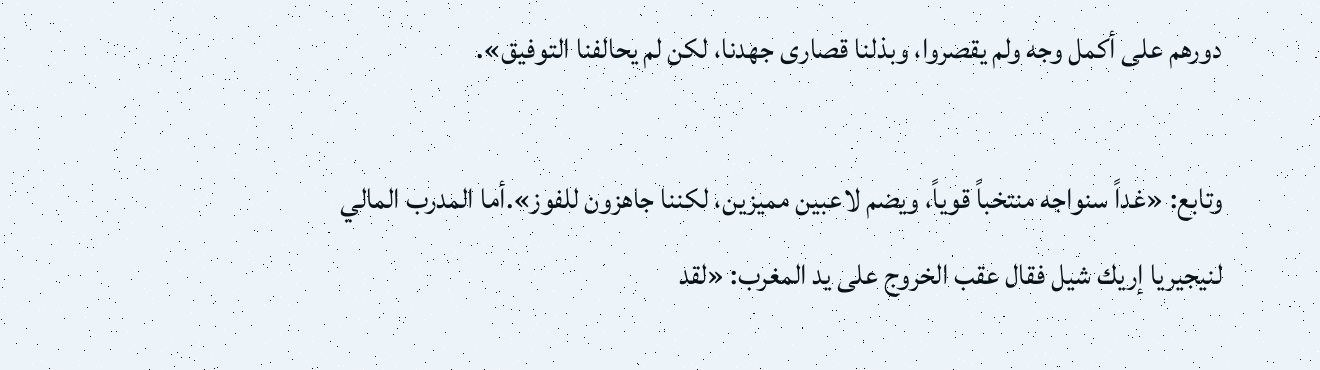دورهم على أكمل وجه ولم يقصروا، وبذلنا قصارى جهدنا، لكن لم يحالفنا التوفيق».

وتابع: «غداً سنواجه منتخباً قوياً، ويضم لاعبين مميزين، لكننا جاهزون للفوز».أما المدرب المالي لنيجيريا إريك شيل فقال عقب الخروج على يد المغرب: «لقد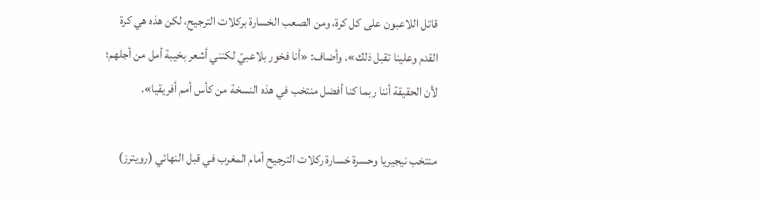قاتل اللاعبون على كل كرة، ومن الصعب الخسارة بركلات الترجيح، لكن هذه هي كرة القدم وعلينا تقبل ذلك». وأضاف: «أنا فخور بلاعبيّ لكنني أشعر بخيبة أمل من أجلهم؛ لأن الحقيقة أننا ربما كنا أفضل منتخب في هذه النسخة من كأس أمم أفريقيا».

منتخب نيجيريا وحسرة خسارة ركلات الترجيح أمام المغرب في قبل النهائي (رويترز)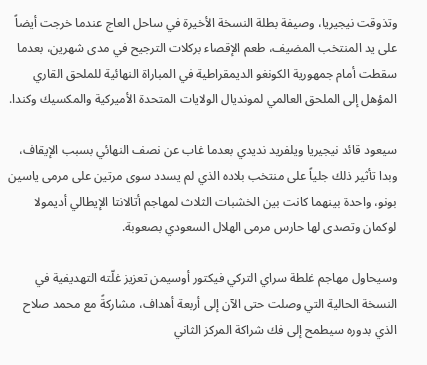وتذوقت نيجيريا، وصيفة بطلة النسخة الأخيرة في ساحل العاج عندما خرجت أيضاً على يد المنتخب المضيف، طعم الإقصاء بركلات الترجيح في مدى شهرين، بعدما سقطت أمام جمهورية الكونغو الديمقراطية في المباراة النهائية للملحق القاري المؤهل إلى الملحق العالمي لمونديال الولايات المتحدة الأميركية والمكسيك وكندا.

سيعود قائد نيجيريا ويلفريد نديدي بعدما غاب عن نصف النهائي بسبب الإيقاف، وبدا تأثير ذلك جلياً على منتخب بلاده الذي لم يسدد سوى مرتين على مرمى ياسين بونو، واحدة بينهما كانت بين الخشبات الثلاث لمهاجم أتالانتا الإيطالي أديمولا لوكمان وتصدى لها حارس مرمى الهلال السعودي بصعوبة.

وسيحاول مهاجم غلطة سراي التركي فيكتور أوسيمن تعزيز غلّته التهديفية في النسخة الحالية التي وصلت حتى الآن إلى أربعة أهداف، مشاركةً مع محمد صلاح الذي بدوره سيطمح إلى فك شراكة المركز الثاني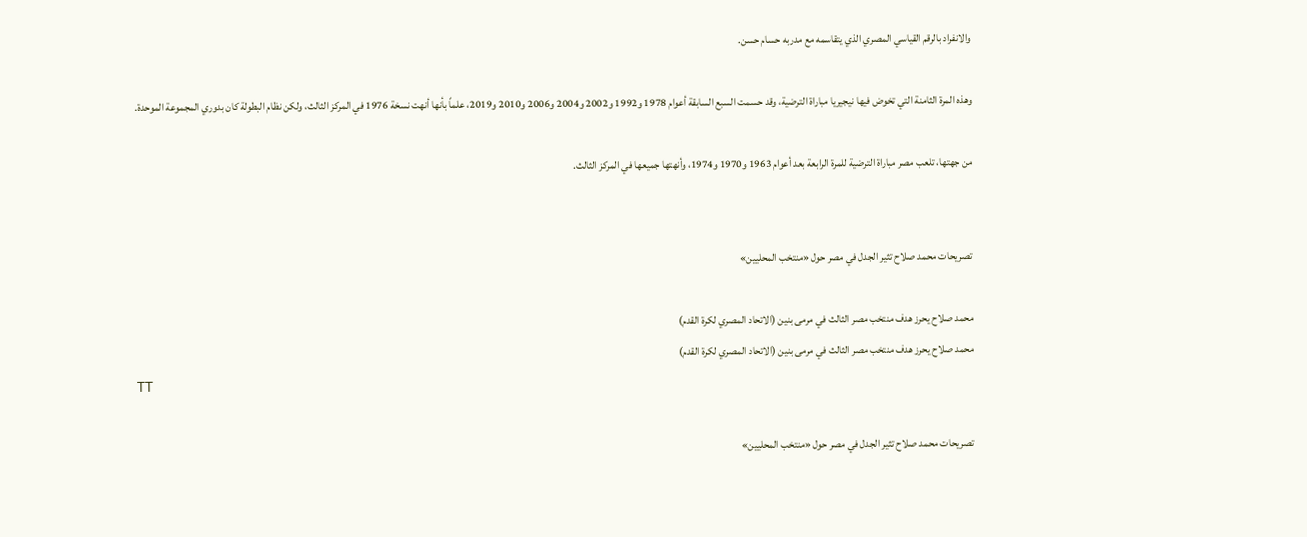والانفراد بالرقم القياسي المصري الذي يتقاسمه مع مدربه حسام حسن.

وهذه المرة الثامنة التي تخوض فيها نيجيريا مباراة الترضية، وقد حسمت السبع السابقة أعوام 1978 و1992 و2002 و2004 و2006 و2010 و2019، علماً بأنها أنهت نسخة 1976 في المركز الثالث، ولكن نظام البطولة كان بدوري المجموعة الموحدة.

من جهتها، تلعب مصر مباراة الترضية للمرة الرابعة بعد أعوام 1963 و1970 و1974، وأنهتها جميعها في المركز الثالث.


تصريحات محمد صلاح تثير الجدل في مصر حول «منتخب المحليين»

محمد صلاح يحرز هدف منتخب مصر الثالث في مرمى بنين (الاتحاد المصري لكرة القدم)
محمد صلاح يحرز هدف منتخب مصر الثالث في مرمى بنين (الاتحاد المصري لكرة القدم)
TT

تصريحات محمد صلاح تثير الجدل في مصر حول «منتخب المحليين»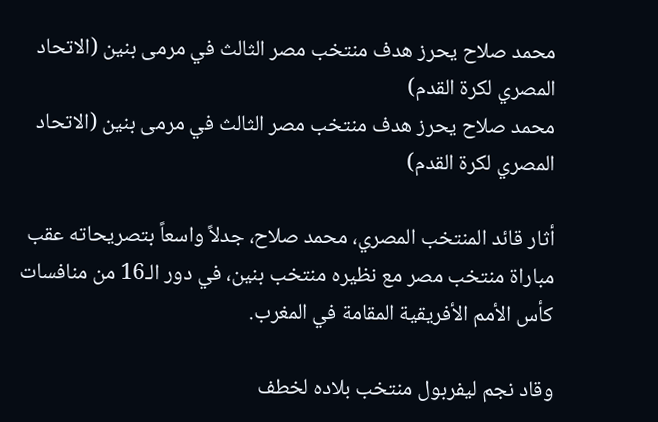محمد صلاح يحرز هدف منتخب مصر الثالث في مرمى بنين (الاتحاد المصري لكرة القدم)
محمد صلاح يحرز هدف منتخب مصر الثالث في مرمى بنين (الاتحاد المصري لكرة القدم)

أثار قائد المنتخب المصري، محمد صلاح، جدلاً واسعاً بتصريحاته عقب مباراة منتخب مصر مع نظيره منتخب بنين، في دور الـ16 من منافسات كأس الأمم الأفريقية المقامة في المغرب.

وقاد نجم ليفربول منتخب بلاده لخطف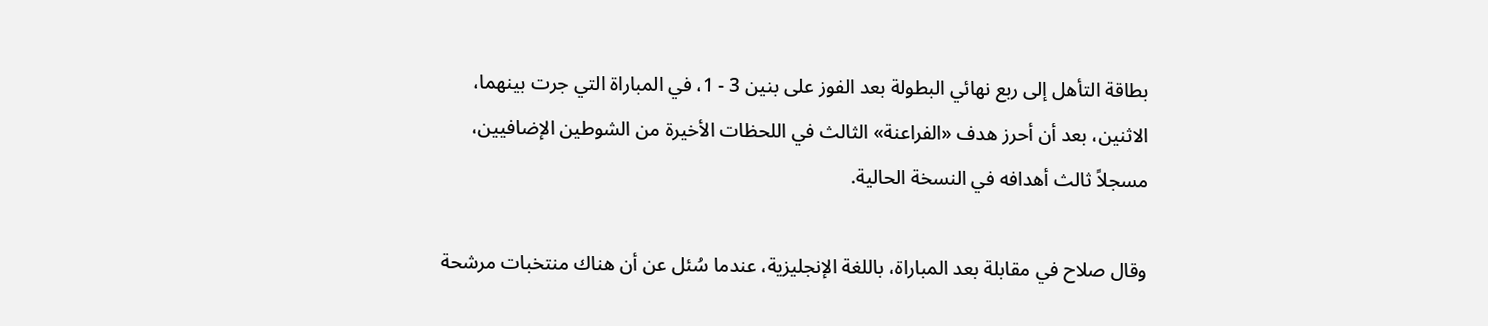بطاقة التأهل إلى ربع نهائي البطولة بعد الفوز على بنين 3 - 1، في المباراة التي جرت بينهما، الاثنين، بعد أن أحرز هدف «الفراعنة» الثالث في اللحظات الأخيرة من الشوطين الإضافيين، مسجلاً ثالث أهدافه في النسخة الحالية.

وقال صلاح في مقابلة بعد المباراة، باللغة الإنجليزية، عندما سُئل عن أن هناك منتخبات مرشحة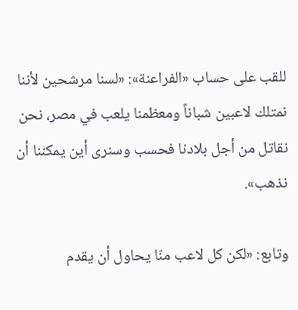للقب على حساب «الفراعنة»: «لسنا مرشحين لأننا نمتلك لاعبين شباناً ومعظمنا يلعب في مصر، نحن نقاتل من أجل بلادنا فحسب وسنرى أين يمكننا أن نذهب».

وتابع: «لكن كل لاعب منّا يحاول أن يقدم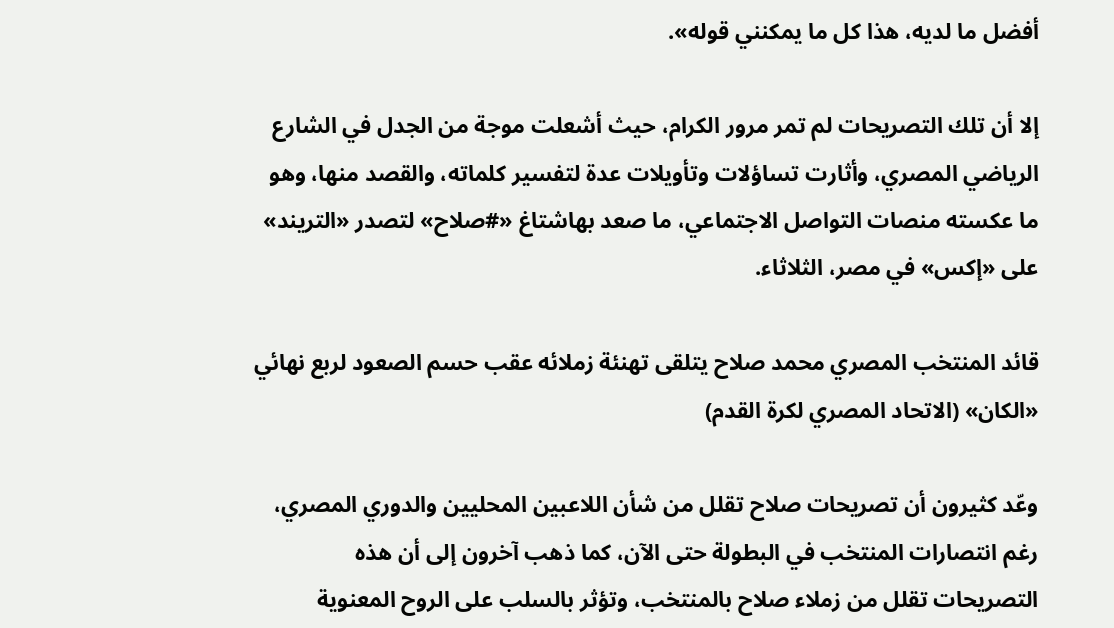أفضل ما لديه، هذا كل ما يمكنني قوله».

إلا أن تلك التصريحات لم تمر مرور الكرام، حيث أشعلت موجة من الجدل في الشارع الرياضي المصري، وأثارت تساؤلات وتأويلات عدة لتفسير كلماته، والقصد منها، وهو ما عكسته منصات التواصل الاجتماعي، ما صعد بهاشتاغ «#صلاح» لتصدر «التريند» على «إكس» في مصر، الثلاثاء.

قائد المنتخب المصري محمد صلاح يتلقى تهنئة زملائه عقب حسم الصعود لربع نهائي «الكان» (الاتحاد المصري لكرة القدم)

وعّد كثيرون أن تصريحات صلاح تقلل من شأن اللاعبين المحليين والدوري المصري، رغم انتصارات المنتخب في البطولة حتى الآن، كما ذهب آخرون إلى أن هذه التصريحات تقلل من زملاء صلاح بالمنتخب، وتؤثر بالسلب على الروح المعنوية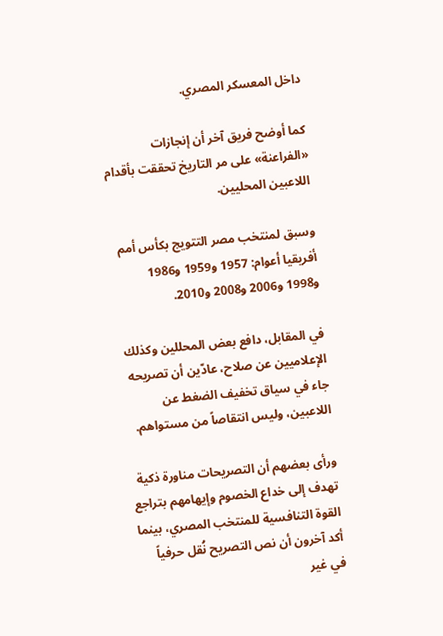داخل المعسكر المصري.

كما أوضح فريق آخر أن إنجازات «الفراعنة» على مر التاريخ تحققت بأقدام اللاعبين المحليين.

وسبق لمنتخب مصر التتويج بكأس أمم أفريقيا أعوام: 1957 و1959 و1986 و1998 و2006 و2008 و2010.

في المقابل، دافع بعض المحللين وكذلك الإعلاميين عن صلاح، عادّين أن تصريحه جاء في سياق تخفيف الضغط عن اللاعبين، وليس انتقاصاً من مستواهم.

ورأى بعضهم أن التصريحات مناورة ذكية تهدف إلى خداع الخصوم وإيهامهم بتراجع القوة التنافسية للمنتخب المصري، بينما أكد آخرون أن نص التصريح نُقل حرفياً في غير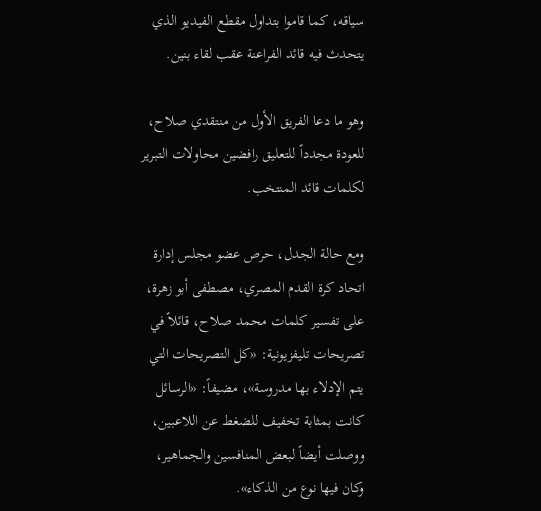سياقه، كما قاموا بتداول مقطع الفيديو الذي يتحدث فيه قائد الفراعنة عقب لقاء بنين.

وهو ما دعا الفريق الأول من منتقدي صلاح، للعودة مجدداً للتعليق رافضين محاولات التبرير لكلمات قائد المنتخب.

ومع حالة الجدل، حرص عضو مجلس إدارة اتحاد كرة القدم المصري، مصطفى أبو زهرة، على تفسير كلمات محمد صلاح، قائلاً في تصريحات تليفزيونية: «كل التصريحات التي يتم الإدلاء بها مدروسة»، مضيفاً: «الرسائل كانت بمثابة تخفيف للضغط عن اللاعبين، ووصلت أيضاً لبعض المنافسين والجماهير، وكان فيها نوع من الذكاء».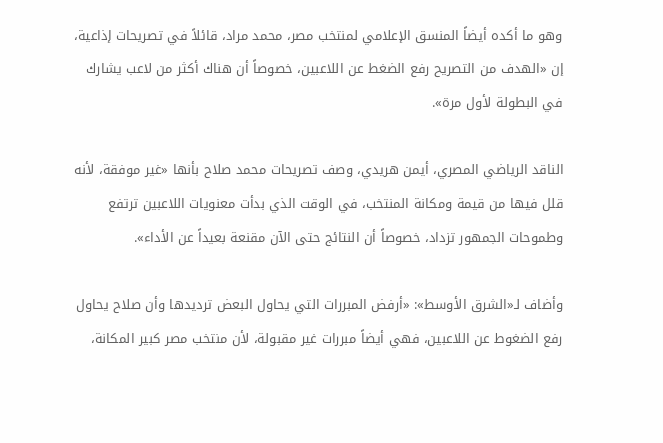وهو ما أكده أيضاً المنسق الإعلامي لمنتخب مصر، محمد مراد، قائلاً في تصريحات إذاعية، إن «الهدف من التصريح رفع الضغط عن اللاعبين، خصوصاً أن هناك أكثر من لاعب يشارك في البطولة لأول مرة».

الناقد الرياضي المصري، أيمن هريدي، وصف تصريحات محمد صلاح بأنها «غير موفقة، لأنه قلل فيها من قيمة ومكانة المنتخب، في الوقت الذي بدأت معنويات اللاعبين ترتفع وطموحات الجمهور تزداد، خصوصاً أن النتائج حتى الآن مقنعة بعيداً عن الأداء».

وأضاف لـ«الشرق الأوسط»: «أرفض المبررات التي يحاول البعض ترديدها وأن صلاح يحاول رفع الضغوط عن اللاعبين، فهي أيضاً مبررات غير مقبولة، لأن منتخب مصر كبير المكانة،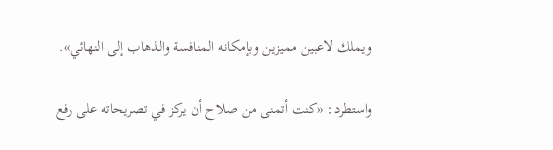ويملك لاعبين مميزين وبإمكانه المنافسة والذهاب إلى النهائي».

واستطرد: «كنت أتمنى من صلاح أن يركز في تصريحاته على رفع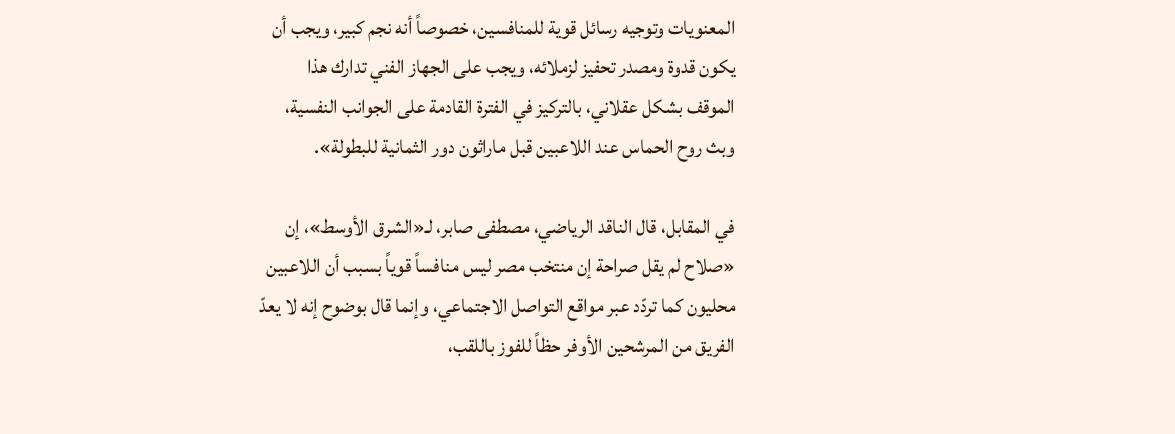المعنويات وتوجيه رسائل قوية للمنافسين، خصوصاً أنه نجم كبير، ويجب أن يكون قدوة ومصدر تحفيز لزملائه، ويجب على الجهاز الفني تدارك هذا الموقف بشكل عقلاني، بالتركيز في الفترة القادمة على الجوانب النفسية، وبث روح الحماس عند اللاعبين قبل ماراثون دور الثمانية للبطولة».

في المقابل، قال الناقد الرياضي، مصطفى صابر، لـ«الشرق الأوسط»، إن «صلاح لم يقل صراحة إن منتخب مصر ليس منافساً قوياً بسبب أن اللاعبين محليون كما تردّد عبر مواقع التواصل الاجتماعي، وإنما قال بوضوح إنه لا يعدّ الفريق من المرشحين الأوفر حظاً للفوز باللقب،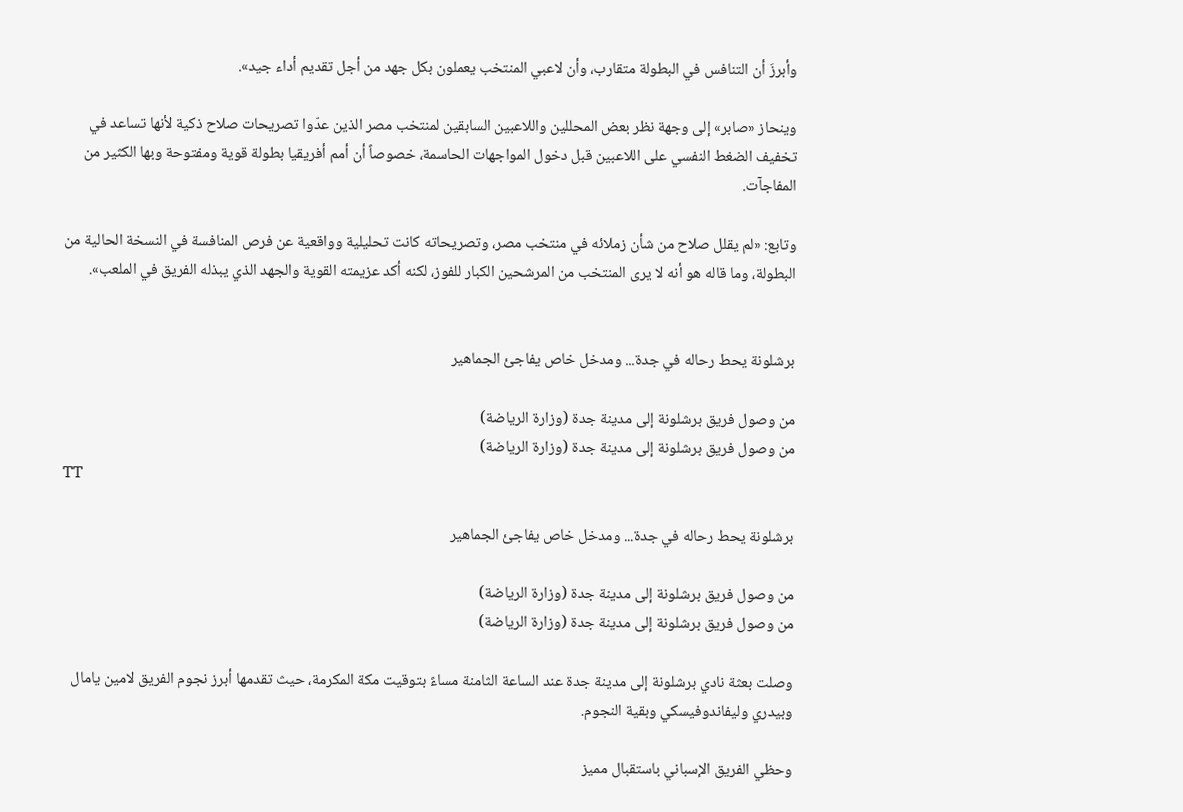وأبرزَ أن التنافس في البطولة متقارب، وأن لاعبي المنتخب يعملون بكل جهد من أجل تقديم أداء جيد».

وينحاز «صابر» إلى وجهة نظر بعض المحللين واللاعبين السابقين لمنتخب مصر الذين عدّوا تصريحات صلاح ذكية لأنها تساعد في تخفيف الضغط النفسي على اللاعبين قبل دخول المواجهات الحاسمة، خصوصاً أن أمم أفريقيا بطولة قوية ومفتوحة وبها الكثير من المفاجآت.

وتابع: «لم يقلل صلاح من شأن زملائه في منتخب مصر، وتصريحاته كانت تحليلية وواقعية عن فرص المنافسة في النسخة الحالية من البطولة، وما قاله هو أنه لا يرى المنتخب من المرشحين الكبار للفوز، لكنه أكد عزيمته القوية والجهد الذي يبذله الفريق في الملعب».


برشلونة يحط رحاله في جدة... ومدخل خاص يفاجئ الجماهير

من وصول فريق برشلونة إلى مدينة جدة (وزارة الرياضة)
من وصول فريق برشلونة إلى مدينة جدة (وزارة الرياضة)
TT

برشلونة يحط رحاله في جدة... ومدخل خاص يفاجئ الجماهير

من وصول فريق برشلونة إلى مدينة جدة (وزارة الرياضة)
من وصول فريق برشلونة إلى مدينة جدة (وزارة الرياضة)

وصلت بعثة نادي برشلونة إلى مدينة جدة عند الساعة الثامنة مساءً بتوقيت مكة المكرمة، حيث تقدمها أبرز نجوم الفريق لامين يامال وبيدري وليفاندوفيسكي وبقية النجوم.

وحظي الفريق الإسباني باستقبال مميز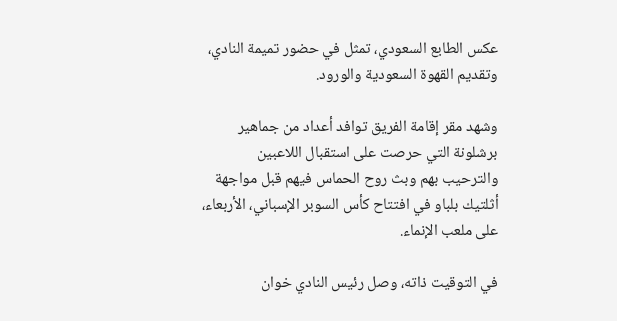عكس الطابع السعودي، تمثل في حضور تميمة النادي، وتقديم القهوة السعودية والورود.

وشهد مقر إقامة الفريق توافد أعداد من جماهير برشلونة التي حرصت على استقبال اللاعبين والترحيب بهم وبث روح الحماس فيهم قبل مواجهة أثلتيك بلباو في افتتاح كأس السوبر الإسباني، الأربعاء، على ملعب الإنماء.

في التوقيت ذاته، وصل رئيس النادي خوان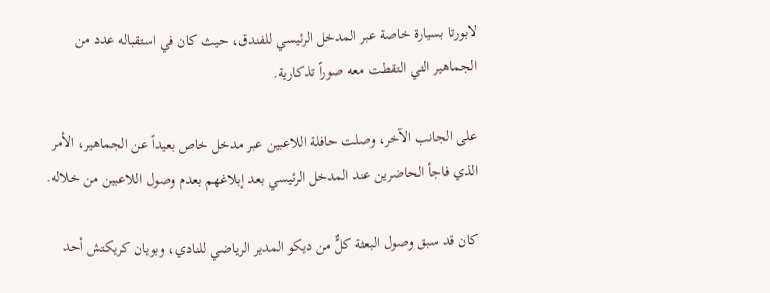لابورتا بسيارة خاصة عبر المدخل الرئيسي للفندق، حيث كان في استقباله عدد من الجماهير التي التقطت معه صوراً تذكارية.

على الجانب الآخر، وصلت حافلة اللاعبين عبر مدخل خاص بعيداً عن الجماهير، الأمر الذي فاجأ الحاضرين عند المدخل الرئيسي بعد إبلاغهم بعدم وصول اللاعبين من خلاله.

كان قد سبق وصول البعثة كلٌّ من ديكو المدير الرياضي للنادي، وبويان كريكتش أحد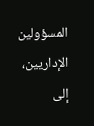المسؤولين الإداريين، إلى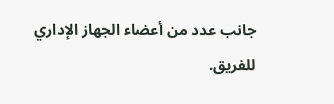جانب عدد من أعضاء الجهاز الإداري للفريق.